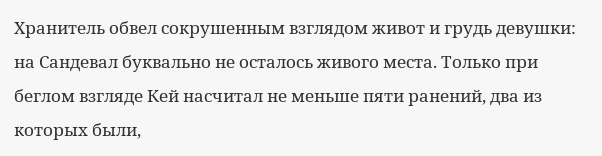Хранитель обвел сокрушенным взглядом живот и грудь девушки: на Сандевал буквально не осталось живого места. Только при беглом взгляде Кей насчитал не меньше пяти ранений, два из которых были,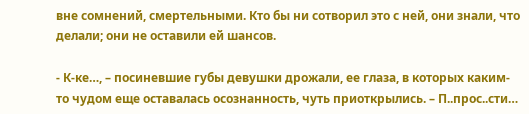вне сомнений, смертельными. Кто бы ни сотворил это с ней, они знали, что делали; они не оставили ей шансов.

- К-ке…, – посиневшие губы девушки дрожали, ее глаза, в которых каким-то чудом еще оставалась осознанность, чуть приоткрылись. – П..прос..сти…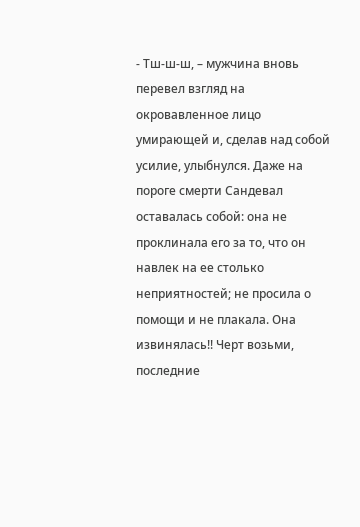- Тш-ш-ш, – мужчина вновь перевел взгляд на окровавленное лицо умирающей и, сделав над собой усилие, улыбнулся. Даже на пороге смерти Сандевал оставалась собой: она не проклинала его за то, что он навлек на ее столько неприятностей; не просила о помощи и не плакала. Она извинялась!! Черт возьми, последние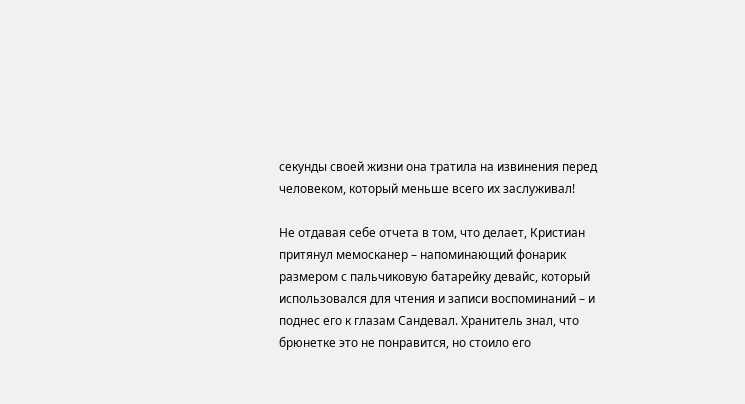секунды своей жизни она тратила на извинения перед человеком, который меньше всего их заслуживал!

Не отдавая себе отчета в том, что делает, Кристиан притянул мемосканер – напоминающий фонарик размером с пальчиковую батарейку девайс, который использовался для чтения и записи воспоминаний – и поднес его к глазам Сандевал. Хранитель знал, что брюнетке это не понравится, но стоило его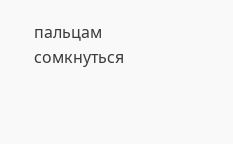пальцам сомкнуться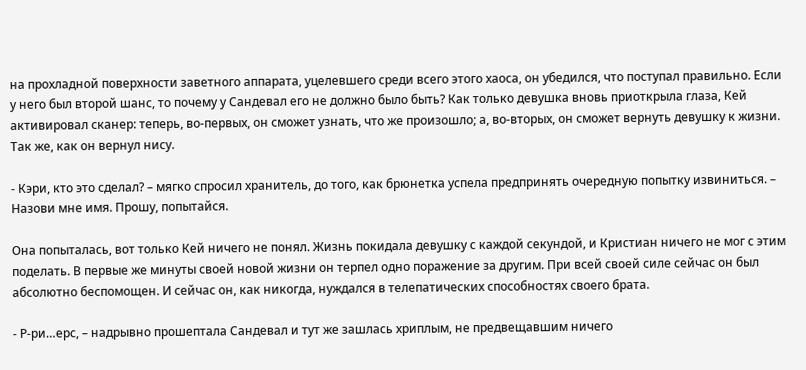на прохладной поверхности заветного аппарата, уцелевшего среди всего этого хаоса, он убедился, что поступал правильно. Если у него был второй шанс, то почему у Сандевал его не должно было быть? Как только девушка вновь приоткрыла глаза, Кей активировал сканер: теперь, во-первых, он сможет узнать, что же произошло; а, во-вторых, он сможет вернуть девушку к жизни. Так же, как он вернул нису.

- Кэри, кто это сделал? – мягко спросил хранитель, до того, как брюнетка успела предпринять очередную попытку извиниться. – Назови мне имя. Прошу, попытайся.

Она попыталась, вот только Кей ничего не понял. Жизнь покидала девушку с каждой секундой, и Кристиан ничего не мог с этим поделать. В первые же минуты своей новой жизни он терпел одно поражение за другим. При всей своей силе сейчас он был абсолютно беспомощен. И сейчас он, как никогда, нуждался в телепатических способностях своего брата.

- Р-ри…ерс, – надрывно прошептала Сандевал и тут же зашлась хриплым, не предвещавшим ничего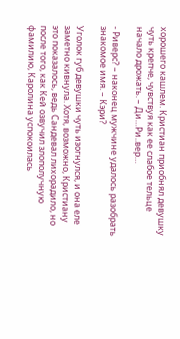хорошего кашлем. Кристиан приобнял девушку чуть крепче, чувствуя как ее слабое тельце начало дрожать. – Ди…Ри..вер…

- Риверс? – наконец мужчине удалось разобрать знакомое имя. – Кэри?

Уголок губ девушки чуть изогнулся, и она еле заметно кивнула. Хотя, возможно, Кристиану это показалось, ведь Сандевал лихорадило, но после того, как Кей озвучил злополучную фамилию, Каролина успокоилась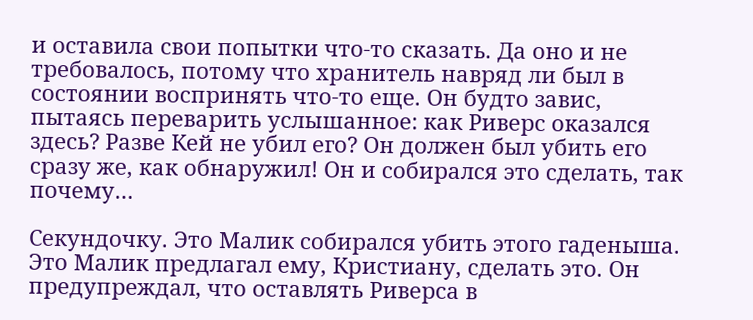и оставила свои попытки что-то сказать. Да оно и не требовалось, потому что хранитель навряд ли был в состоянии воспринять что-то еще. Он будто завис, пытаясь переварить услышанное: как Риверс оказался здесь? Разве Кей не убил его? Он должен был убить его сразу же, как обнаружил! Он и собирался это сделать, так почему…

Секундочку. Это Малик собирался убить этого гаденыша. Это Малик предлагал ему, Кристиану, сделать это. Он предупреждал, что оставлять Риверса в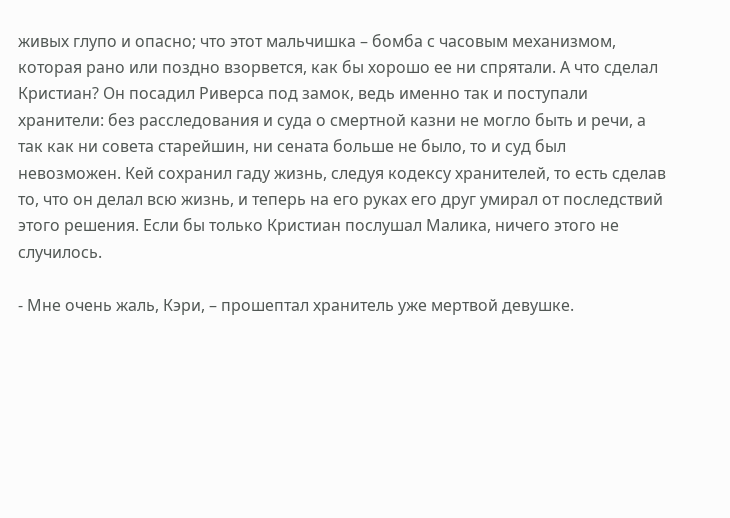живых глупо и опасно; что этот мальчишка – бомба с часовым механизмом, которая рано или поздно взорвется, как бы хорошо ее ни спрятали. А что сделал Кристиан? Он посадил Риверса под замок, ведь именно так и поступали хранители: без расследования и суда о смертной казни не могло быть и речи, а так как ни совета старейшин, ни сената больше не было, то и суд был невозможен. Кей сохранил гаду жизнь, следуя кодексу хранителей, то есть сделав то, что он делал всю жизнь, и теперь на его руках его друг умирал от последствий этого решения. Если бы только Кристиан послушал Малика, ничего этого не случилось.

- Мне очень жаль, Кэри, – прошептал хранитель уже мертвой девушке.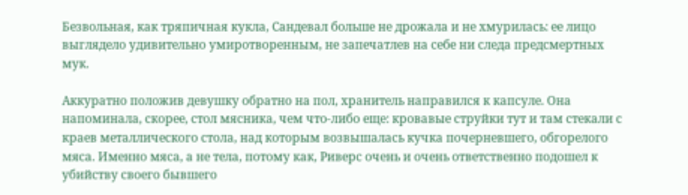Безвольная, как тряпичная кукла, Сандевал больше не дрожала и не хмурилась: ее лицо выглядело удивительно умиротворенным, не запечатлев на себе ни следа предсмертных мук.

Аккуратно положив девушку обратно на пол, хранитель направился к капсуле. Она напоминала, скорее, стол мясника, чем что-либо еще: кровавые струйки тут и там стекали с краев металлического стола, над которым возвышалась кучка почерневшего, обгорелого мяса. Именно мяса, а не тела, потому как, Риверс очень и очень ответственно подошел к убийству своего бывшего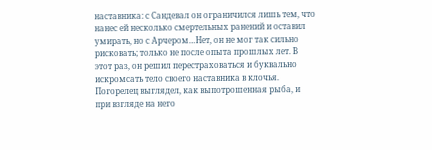наставника: с Сандевал он ограничился лишь тем, что нанес ей несколько смертельных ранений и оставил умирать, но с Арчером…Нет, он не мог так сильно рисковать; только не после опыта прошлых лет. В этот раз, он решил перестраховаться и буквально искромсать тело своего наставника в клочья. Погорелец выглядел, как выпотрошенная рыба, и при взгляде на него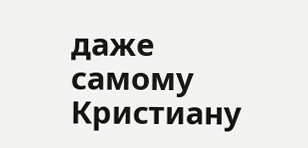даже самому Кристиану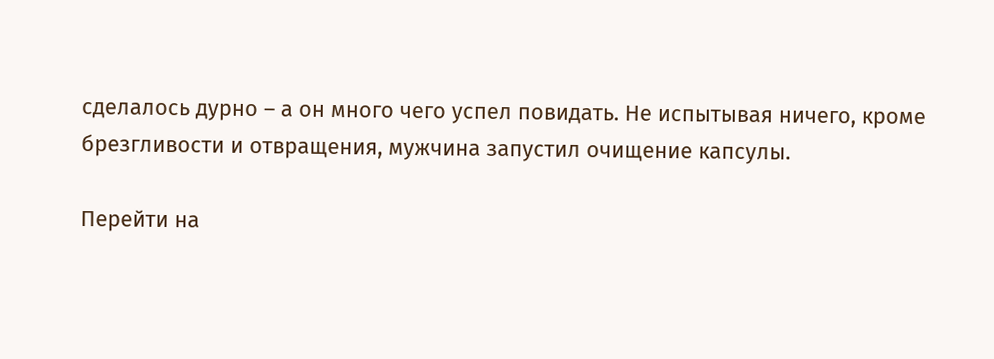сделалось дурно – а он много чего успел повидать. Не испытывая ничего, кроме брезгливости и отвращения, мужчина запустил очищение капсулы.

Перейти на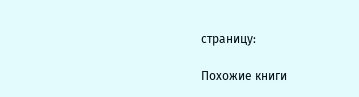страницу:

Похожие книги